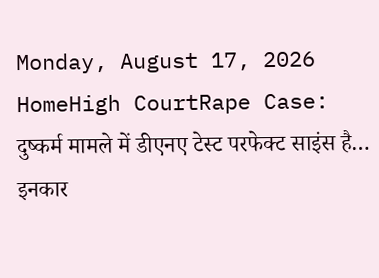Monday, August 17, 2026
HomeHigh CourtRape Case: दुष्कर्म मामले में डीएनए टेस्ट परफेक्ट साइंस है… इनकार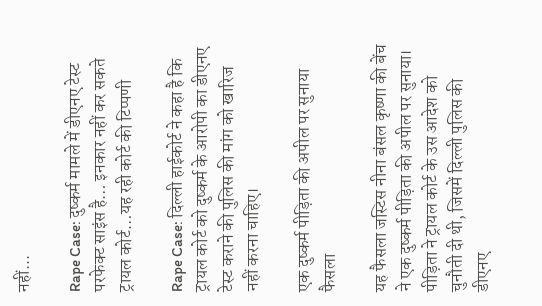नहीं...

Rape Case: दुष्कर्म मामले में डीएनए टेस्ट परफेक्ट साइंस है… इनकार नहीं कर सकते ट्रायल कोर्ट…यह रही कोर्ट की टिप्पणी

Rape Case: दिल्ली हाईकोर्ट ने कहा है कि ट्रायल कोर्ट को दुष्कर्म के आरोपी का डीएनए टेस्ट कराने की पुलिस की मांग को खारिज नहीं करना चाहिए।

एक दुष्कर्म पीड़िता की अपील पर सुनाया फैसला

यह फैसला जस्टिस नीना बंसल कृष्णा की बेंच ने एक दुष्कर्म पीड़िता की अपील पर सुनाया। पीड़िता ने ट्रायल कोर्ट के उस आदेश को चुनौती दी थी, जिसमें दिल्ली पुलिस की डीएनए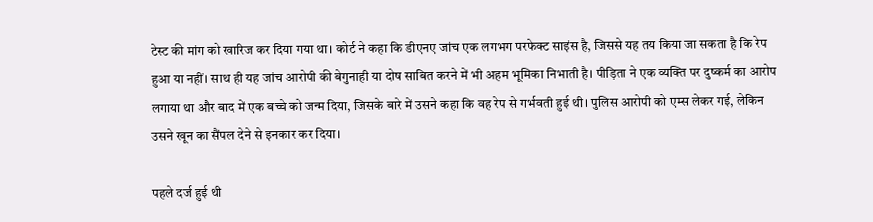टेस्ट की मांग को खारिज कर दिया गया था। कोर्ट ने कहा कि डीएनए जांच एक लगभग परफेक्ट साइंस है, जिससे यह तय किया जा सकता है कि रेप हुआ या नहीं। साथ ही यह जांच आरोपी की बेगुनाही या दोष साबित करने में भी अहम भूमिका निभाती है। पीड़िता ने एक व्यक्ति पर दुष्कर्म का आरोप लगाया था और बाद में एक बच्चे को जन्म दिया, जिसके बारे में उसने कहा कि वह रेप से गर्भवती हुई थी। पुलिस आरोपी को एम्स लेकर गई, लेकिन उसने खून का सैंपल देने से इनकार कर दिया।

पहले दर्ज हुई थी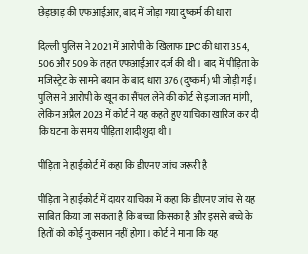छेड़छाड़ की एफआईआर, बाद में जोड़ा गया दुष्कर्म की धारा

दिल्ली पुलिस ने 2021 में आरोपी के खिलाफ IPC की धारा 354, 506 और 509 के तहत एफआईआर दर्ज की थी। बाद में पीड़िता के मजिस्ट्रेट के सामने बयान के बाद धारा 376 (दुष्कर्म) भी जोड़ी गई। पुलिस ने आरोपी के खून का सैंपल लेने की कोर्ट से इजाजत मांगी, लेकिन अप्रैल 2023 में कोर्ट ने यह कहते हुए याचिका खारिज कर दी कि घटना के समय पीड़िता शादीशुदा थी।

पीड़िता ने हाईकोर्ट में कहा कि डीएनए जांच जरूरी है

पीड़िता ने हाईकोर्ट में दायर याचिका में कहा कि डीएनए जांच से यह साबित किया जा सकता है कि बच्चा किसका है और इससे बच्चे के हितों को कोई नुकसान नहीं होगा। कोर्ट ने माना कि यह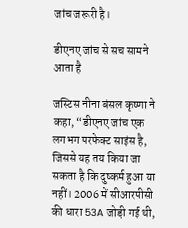जांच जरूरी है।

डीएनए जांच से सच सामने आता है

जस्टिस नीना बंसल कृष्णा ने कहा, “डीएनए जांच एक लगभग परफेक्ट साइंस है, जिससे यह तय किया जा सकता है कि दुष्कर्म हुआ या नहीं। 2006 में सीआरपीसी की धारा 53A जोड़ी गई थी,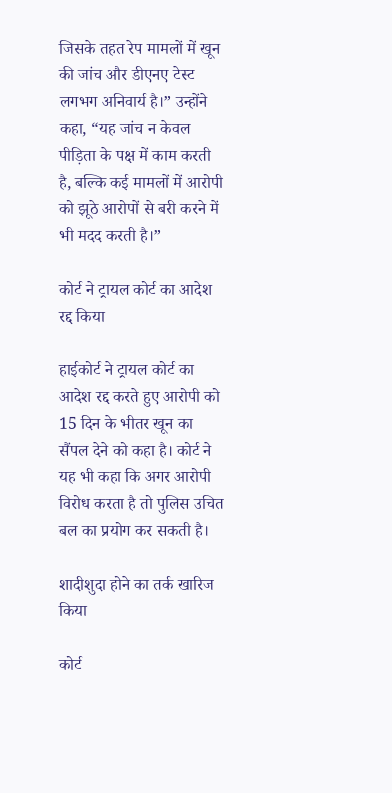जिसके तहत रेप मामलों में खून की जांच और डीएनए टेस्ट लगभग अनिवार्य है।” उन्होंने कहा, “यह जांच न केवल पीड़िता के पक्ष में काम करती है, बल्कि कई मामलों में आरोपी को झूठे आरोपों से बरी करने में भी मदद करती है।”

कोर्ट ने ट्रायल कोर्ट का आदेश रद्द किया

हाईकोर्ट ने ट्रायल कोर्ट का आदेश रद्द करते हुए आरोपी को 15 दिन के भीतर खून का सैंपल देने को कहा है। कोर्ट ने यह भी कहा कि अगर आरोपी विरोध करता है तो पुलिस उचित बल का प्रयोग कर सकती है।

शादीशुदा होने का तर्क खारिज किया

कोर्ट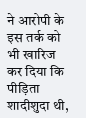ने आरोपी के इस तर्क को भी खारिज कर दिया कि पीड़िता शादीशुदा थी,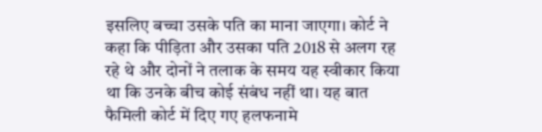इसलिए बच्चा उसके पति का माना जाएगा। कोर्ट ने कहा कि पीड़िता और उसका पति 2018 से अलग रह रहे थे और दोनों ने तलाक के समय यह स्वीकार किया था कि उनके बीच कोई संबंध नहीं था। यह बात फैमिली कोर्ट में दिए गए हलफनामे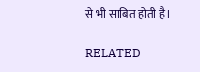से भी साबित होती है।

RELATED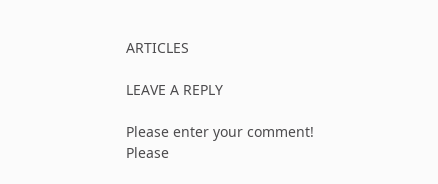ARTICLES

LEAVE A REPLY

Please enter your comment!
Please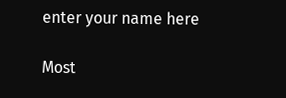enter your name here

Most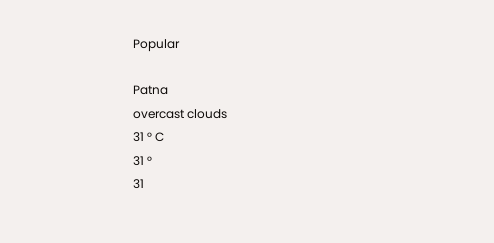Popular

Patna
overcast clouds
31 ° C
31 °
31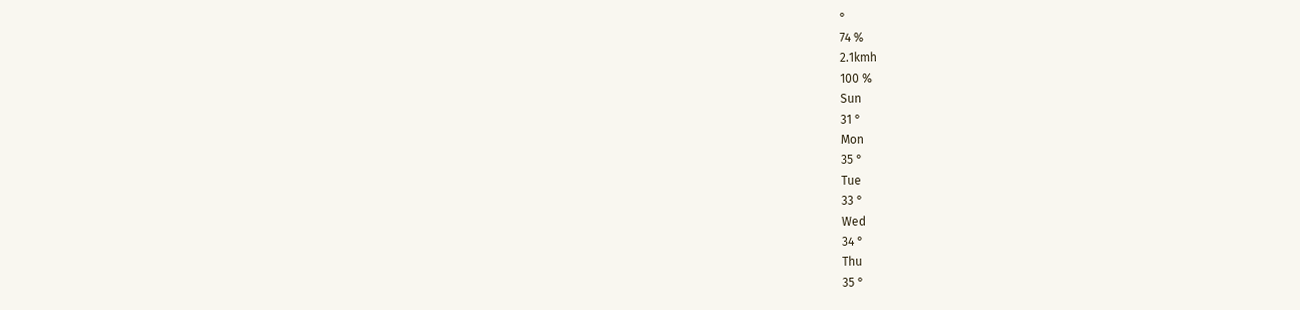°
74 %
2.1kmh
100 %
Sun
31 °
Mon
35 °
Tue
33 °
Wed
34 °
Thu
35 °